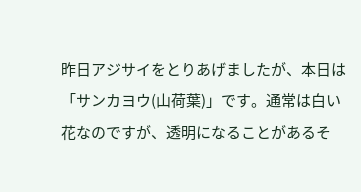昨日アジサイをとりあげましたが、本日は「サンカヨウ(山荷葉)」です。通常は白い花なのですが、透明になることがあるそ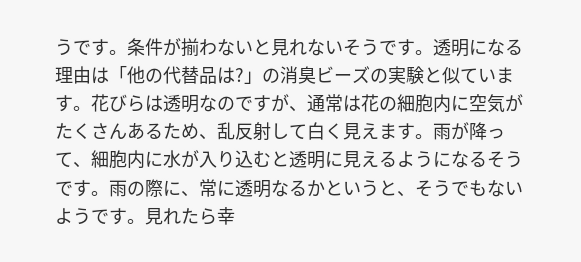うです。条件が揃わないと見れないそうです。透明になる理由は「他の代替品は?」の消臭ビーズの実験と似ています。花びらは透明なのですが、通常は花の細胞内に空気がたくさんあるため、乱反射して白く見えます。雨が降って、細胞内に水が入り込むと透明に見えるようになるそうです。雨の際に、常に透明なるかというと、そうでもないようです。見れたら幸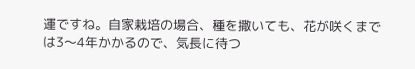運ですね。自家栽培の場合、種を撒いても、花が咲くまでは3〜4年かかるので、気長に待つ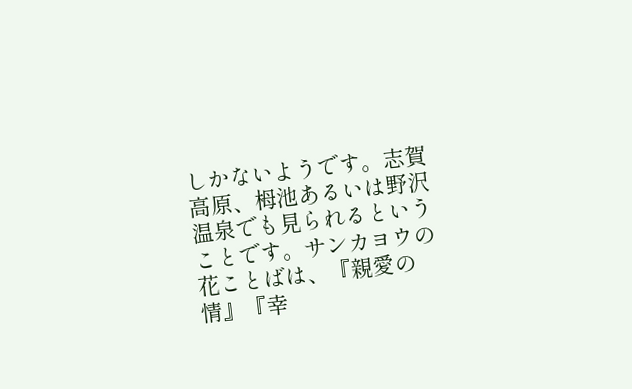しかないようです。志賀高原、栂池あるいは野沢温泉でも見られるということです。サンカヨウの花ことばは、『親愛の情』『幸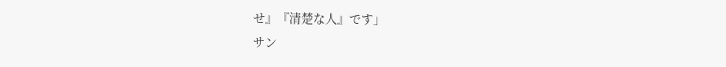せ』『清楚な人』です」
サン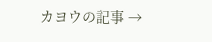カヨウの記事 →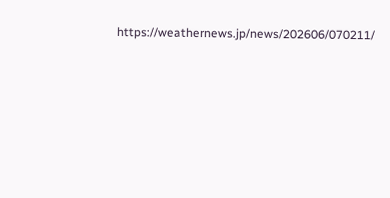https://weathernews.jp/news/202606/070211/